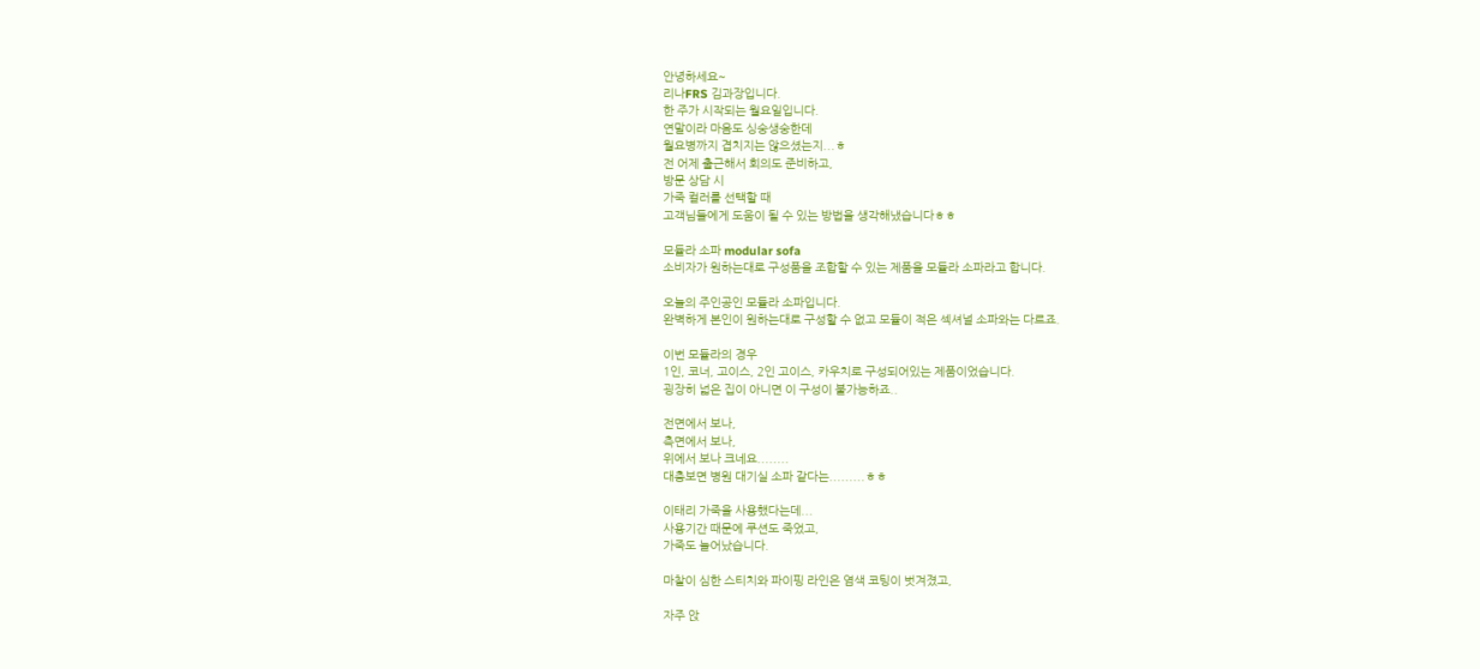안녕하세요~
리나FRS 김과장입니다.
한 주가 시작되는 월요일입니다.
연말이라 마음도 싱숭생숭한데
월요병까지 겹치지는 않으셨는지...ㅎ
전 어제 출근해서 회의도 준비하고,
방문 상담 시
가죽 컬러를 선택할 때
고객님들에게 도움이 될 수 있는 방법을 생각해냈습니다ㅎㅎ

모듈라 소파 modular sofa
소비자가 원하는대로 구성품을 조합할 수 있는 제품을 모듈라 소파라고 합니다.

오늘의 주인공인 모듈라 소파입니다.
완벽하게 본인이 원하는대로 구성할 수 없고 모듈이 적은 섹셔널 소파와는 다르죠.

이번 모듈라의 경우
1인, 코너, 고이스, 2인 고이스, 카우치로 구성되어있는 제품이었습니다.
굉장히 넓은 집이 아니면 이 구성이 불가능하죠..

전면에서 보나,
측면에서 보나,
위에서 보나 크네요........
대충보면 병원 대기실 소파 같다는.........ㅎㅎ

이태리 가죽을 사용했다는데...
사용기간 때문에 쿠션도 죽었고,
가죽도 늘어났습니다.

마찰이 심한 스티치와 파이핑 라인은 염색 코팅이 벗겨졌고,

자주 앉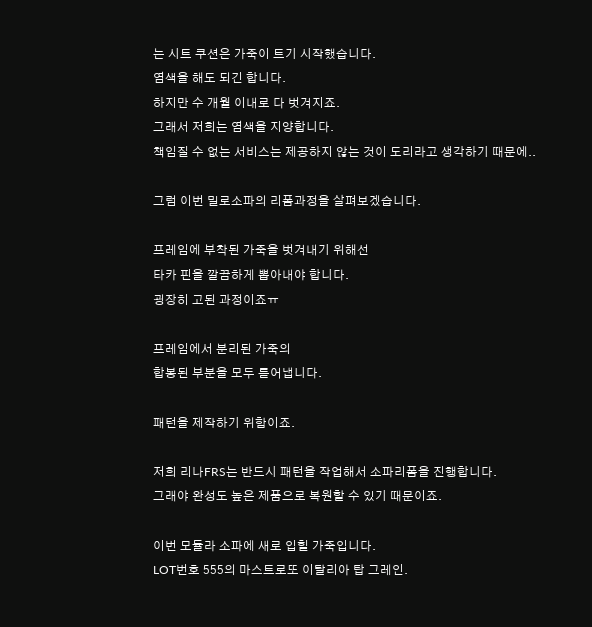는 시트 쿠션은 가죽이 트기 시작했습니다.
염색을 해도 되긴 합니다.
하지만 수 개월 이내로 다 벗겨지죠.
그래서 저희는 염색을 지양합니다.
책임질 수 없는 서비스는 제공하지 않는 것이 도리라고 생각하기 때문에..

그럼 이번 밀로소파의 리폼과정을 살펴보겠습니다.

프레임에 부착된 가죽을 벗겨내기 위해선
타카 핀을 깔끔하게 뽑아내야 합니다.
굉장히 고된 과정이죠ㅠ

프레임에서 분리된 가죽의
합봉된 부분을 모두 튿어냅니다.

패턴을 제작하기 위함이죠.

저희 리나FRS는 반드시 패턴을 작업해서 소파리폼을 진행합니다.
그래야 완성도 높은 제품으로 복원할 수 있기 때문이죠.

이번 모듈라 소파에 새로 입힐 가죽입니다.
LOT번호 555의 마스트로또 이탈리아 탑 그레인.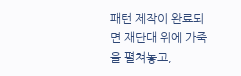패턴 제작이 완료되면 재단대 위에 가죽을 펼쳐놓고,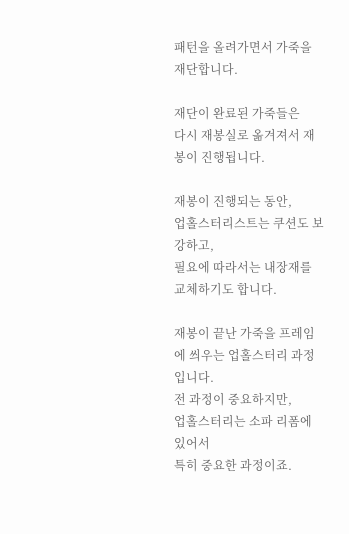패턴을 올려가면서 가죽을 재단합니다.

재단이 완료된 가죽들은
다시 재봉실로 옮겨져서 재봉이 진행됩니다.

재봉이 진행되는 동안,
업홀스터리스트는 쿠션도 보강하고,
필요에 따라서는 내장재를 교체하기도 합니다.

재봉이 끝난 가죽을 프레임에 씌우는 업홀스터리 과정입니다.
전 과정이 중요하지만,
업홀스터리는 소파 리폼에 있어서
특히 중요한 과정이죠.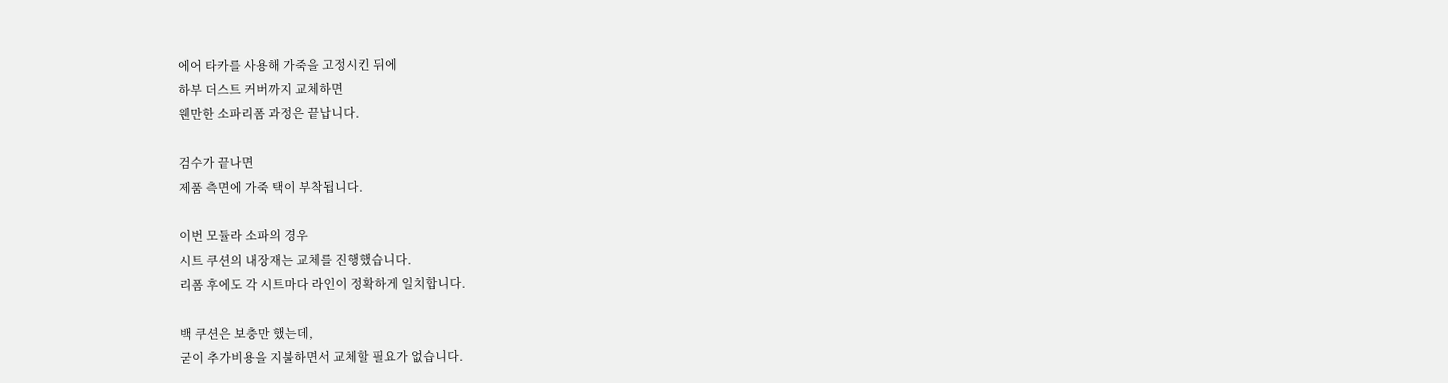에어 타카를 사용해 가죽을 고정시킨 뒤에
하부 더스트 커버까지 교체하면
웬만한 소파리폼 과정은 끝납니다.

검수가 끝나면
제품 측면에 가죽 택이 부착됩니다.

이번 모듈라 소파의 경우
시트 쿠션의 내장재는 교체를 진행했습니다.
리폼 후에도 각 시트마다 라인이 정확하게 일치합니다.

백 쿠션은 보충만 했는데,
굳이 추가비용을 지불하면서 교체할 필요가 없습니다.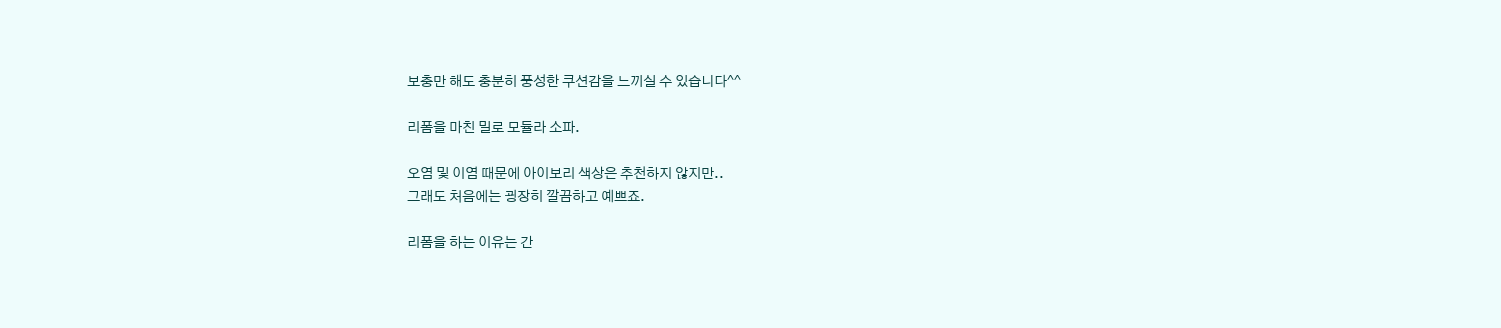보충만 해도 충분히 풍성한 쿠션감을 느끼실 수 있습니다^^

리폼을 마친 밀로 모듈라 소파.

오염 및 이염 때문에 아이보리 색상은 추천하지 않지만..
그래도 처음에는 굉장히 깔끔하고 예쁘죠.

리폼을 하는 이유는 간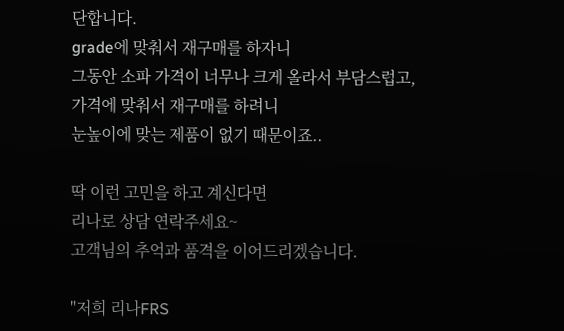단합니다.
grade에 맞춰서 재구매를 하자니
그동안 소파 가격이 너무나 크게 올라서 부담스럽고,
가격에 맞춰서 재구매를 하려니
눈높이에 맞는 제품이 없기 때문이죠..

딱 이런 고민을 하고 계신다면
리나로 상담 연락주세요~
고객님의 추억과 품격을 이어드리겠습니다.

"저희 리나FRS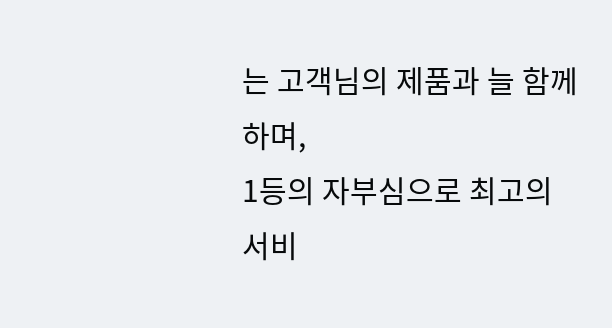는 고객님의 제품과 늘 함께하며,
1등의 자부심으로 최고의 서비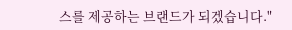스를 제공하는 브랜드가 되겠습니다."